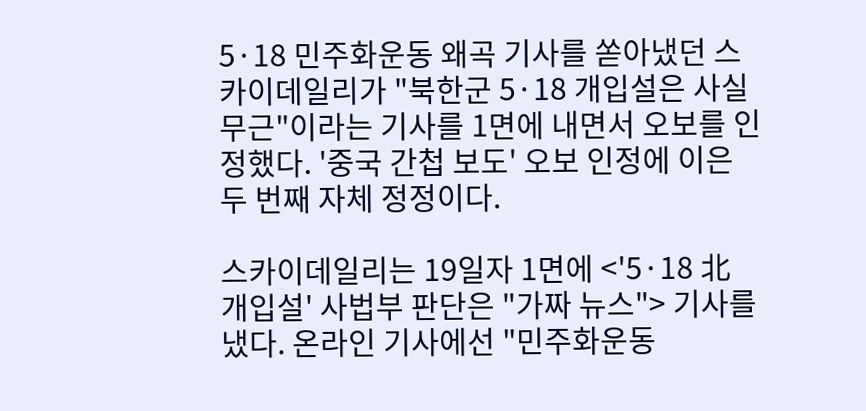5·18 민주화운동 왜곡 기사를 쏟아냈던 스카이데일리가 "북한군 5·18 개입설은 사실무근"이라는 기사를 1면에 내면서 오보를 인정했다. '중국 간첩 보도' 오보 인정에 이은 두 번째 자체 정정이다.

스카이데일리는 19일자 1면에 <'5·18 北 개입설' 사법부 판단은 "가짜 뉴스"> 기사를 냈다. 온라인 기사에선 "민주화운동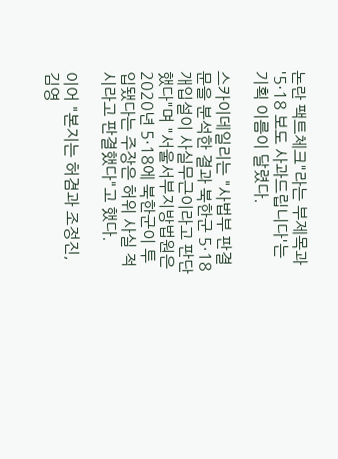논란 팩트체크"라는 부제목과 '5·18 보도 사과드립니다'는 기획 이름이 달렸다.

스카이데일리는 "사법부 판결문을 분석한 결과 북한군 5·18 개입설이 사실무근이라고 판단했다"며 "서울서부지방법원은 2020년 5·18에 북한군이 투입됐다는 주장은 허위 사실 적시라고 판결했다"고 했다.

이어 "본지는 허겸과 조정진, 김영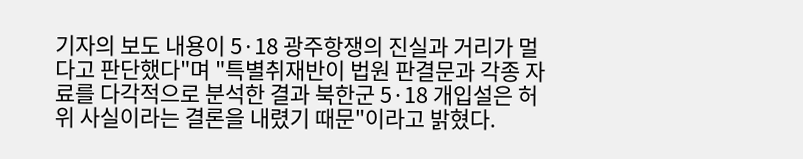기자의 보도 내용이 5·18 광주항쟁의 진실과 거리가 멀다고 판단했다"며 "특별취재반이 법원 판결문과 각종 자료를 다각적으로 분석한 결과 북한군 5·18 개입설은 허위 사실이라는 결론을 내렸기 때문"이라고 밝혔다.